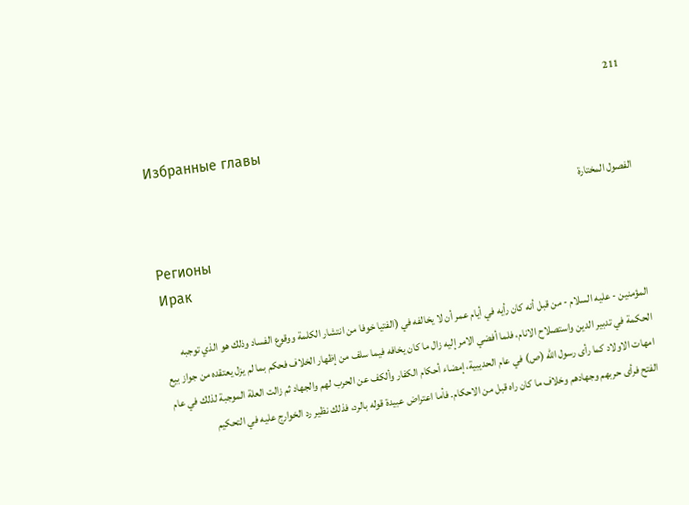211

Избранные главы

الفصول المختارة

Регионы
Ирак

المؤمنين - عليه السلام - من قبل أنه كان رأيه في أيام عمر أن لا يخالفه في (الفتيا خوفا من انتشار الكلمة ووقوع الفساد وذلك هو الذي توجبه الحكمة في تدبير الدين واستصلاح الانام، فلما أفضي الامر إليه زال ما كان يخافه فيما سلف من إظهار الخلاف فحكم بما لم يزل يعتقده من جواز بيع امهات الاولاد كما رأى رسول الله (ص) في عام الحديبية، إمضاء أحكام الكفار وألكف عن الحرب لهم والجهاد ثم زالت العلة الموجبة لذلك في عام الفتح فرأى حربهم وجهادهم وخلاف ما كان راه قبل من الاحكام. فأما اعتراض عبيدة قوله بالرد، فذلك نظير رد الخوارج عليه في التحكيم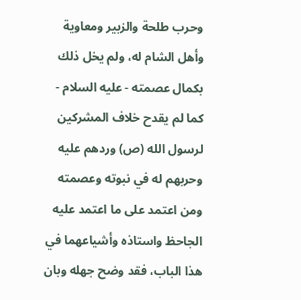وحرب طلحة والزبير ومعاوية وأهل الشام له، ولم يخل ذلك بكمال عصمته - عليه السلام - كما لم يقدح خلاف المشركين لرسول الله (ص) وردهم عليه وحربهم له في نبوته وعصمته ومن اعتمد على ما اعتمد عليه الجاحظ واستاذه وأشياعهما في هذا الباب، فقد وضح جهله وبان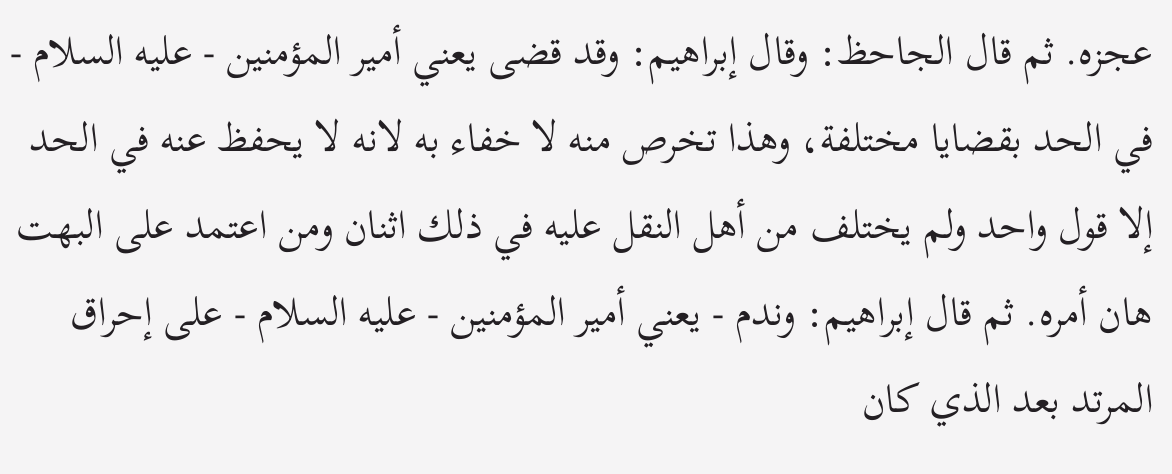عجزه. ثم قال الجاحظ: وقال إبراهيم: وقد قضى يعني أمير المؤمنين - عليه السلام - في الحد بقضايا مختلفة، وهذا تخرص منه لا خفاء به لانه لا يحفظ عنه في الحد إلا قول واحد ولم يختلف من أهل النقل عليه في ذلك اثنان ومن اعتمد على البهت هان أمره. ثم قال إبراهيم: وندم - يعني أمير المؤمنين - عليه السلام - على إحراق المرتد بعد الذي كان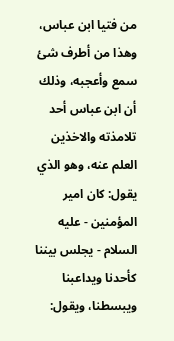من فتيا ابن عباس، وهذا من أطرف شئ سمع وأعجبه، وذلك أن ابن عباس أحد تلامذته والاخذين العلم عنه، وهو الذي يقول: كان امير المؤمنين - عليه السلام - يجلس بيننا كأحدنا ويداعبنا ويبسطنا، ويقول: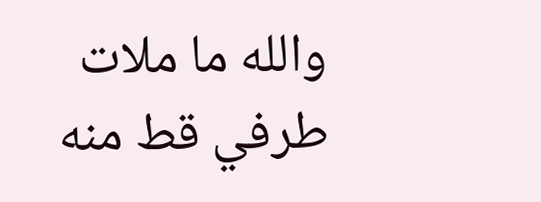والله ما ملات طرفي قط منه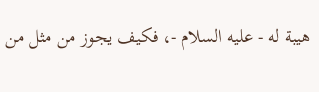هيبة له - عليه السلام -، فكيف يجوز من مثل من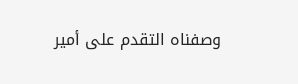وصفناه التقدم على أمير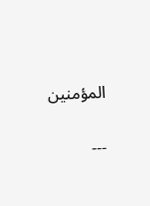المؤمنين

---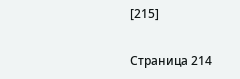[215]

Страница 214